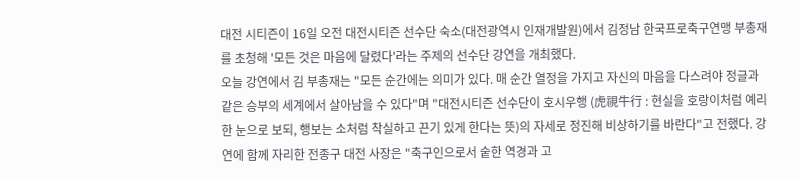대전 시티즌이 16일 오전 대전시티즌 선수단 숙소(대전광역시 인재개발원)에서 김정남 한국프로축구연맹 부총재를 초청해 '모든 것은 마음에 달렸다'라는 주제의 선수단 강연을 개최했다.
오늘 강연에서 김 부총재는 "모든 순간에는 의미가 있다. 매 순간 열정을 가지고 자신의 마음을 다스려야 정글과 같은 승부의 세계에서 살아남을 수 있다"며 "대전시티즌 선수단이 호시우행 (虎視牛行 : 현실을 호랑이처럼 예리한 눈으로 보되, 행보는 소처럼 착실하고 끈기 있게 한다는 뜻)의 자세로 정진해 비상하기를 바란다"고 전했다. 강연에 함께 자리한 전종구 대전 사장은 "축구인으로서 숱한 역경과 고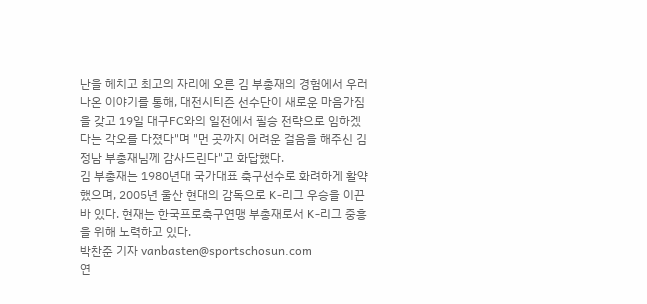난을 헤치고 최고의 자리에 오른 김 부총재의 경험에서 우러나온 이야기를 통해, 대전시티즌 선수단이 새로운 마음가짐을 갖고 19일 대구FC와의 일전에서 필승 전략으로 임하겠다는 각오를 다졌다"며 "먼 곳까지 어려운 걸음을 해주신 김정남 부총재님께 감사드린다"고 화답했다.
김 부총재는 1980년대 국가대표 축구선수로 화려하게 활약했으며, 2005년 울산 현대의 감독으로 K-리그 우승을 이끈 바 있다. 현재는 한국프로축구연맹 부총재로서 K-리그 중흥을 위해 노력하고 있다.
박찬준 기자 vanbasten@sportschosun.com
연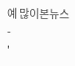예 많이본뉴스
-
'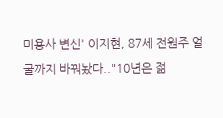미용사 변신' 이지현, 87세 전원주 얼굴까지 바꿔놨다.."10년은 젊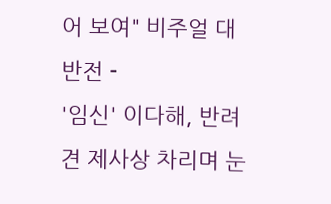어 보여" 비주얼 대반전 -
'임신' 이다해, 반려견 제사상 차리며 눈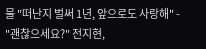물 "떠난지 벌써 1년, 앞으로도 사랑해" -
"괜찮으세요?" 전지현,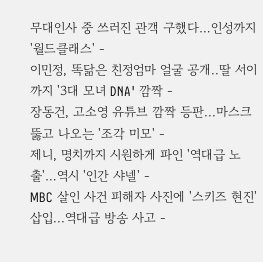무대인사 중 쓰러진 관객 구했다…인성까지 '월드클래스' -
이민정, 똑닮은 친정엄마 얼굴 공개..딸 서이까지 '3대 모녀 DNA' 깜짝 -
장동건, 고소영 유튜브 깜짝 등판...마스크 뚫고 나오는 '조각 미모' -
제니, 명치까지 시원하게 파인 '역대급 노출'…역시 '인간 샤넬' -
MBC 살인 사건 피해자 사진에 '스키즈 현진' 삽입...역대급 방송 사고 -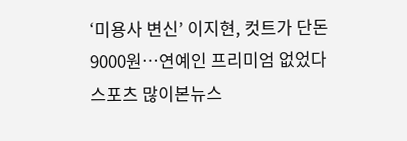‘미용사 변신’ 이지현, 컷트가 단돈 9000원…연예인 프리미엄 없었다
스포츠 많이본뉴스